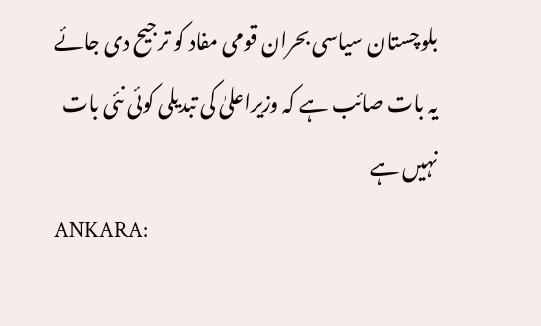بلوچستان سیاسی بحران قومی مفاد کو ترجیح دی جائے
یہ بات صائب ہے کہ وزیراعلیٰ کی تبدیلی کوئی نئی بات نہیں ہے
ANKARA: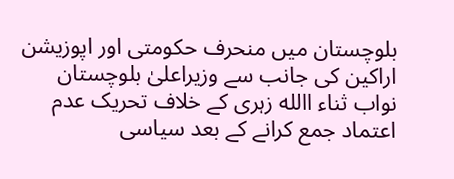بلوچستان میں منحرف حکومتی اور اپوزیشن اراکین کی جانب سے وزیراعلیٰ بلوچستان نواب ثناء االله زہری کے خلاف تحریک عدم اعتماد جمع کرانے کے بعد سیاسی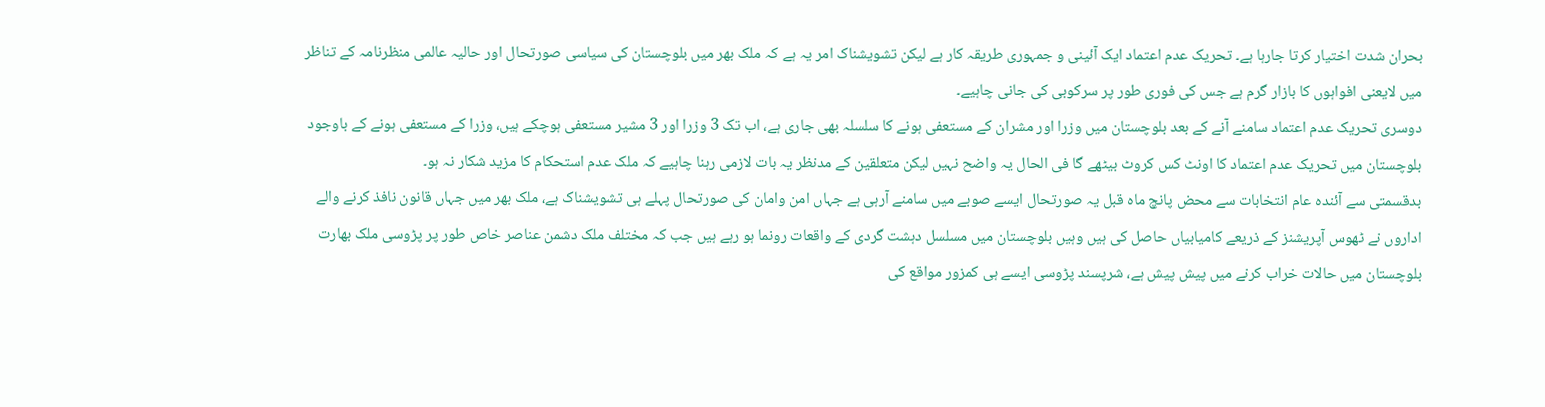بحران شدت اختیار کرتا جارہا ہے۔ تحریک عدم اعتماد ایک آئینی و جمہوری طریقہ کار ہے لیکن تشویشناک امر یہ ہے کہ ملک بھر میں بلوچستان کی سیاسی صورتحال اور حالیہ عالمی منظرنامہ کے تناظر میں لایعنی افواہوں کا بازار گرم ہے جس کی فوری طور پر سرکوبی کی جانی چاہیے۔
دوسری تحریک عدم اعتماد سامنے آنے کے بعد بلوچستان میں وزرا اور مشران کے مستعفی ہونے کا سلسلہ بھی جاری ہے، اب تک 3 وزرا اور 3 مشیر مستعفی ہوچکے ہیں، وزرا کے مستعفی ہونے کے باوجود بلوچستان میں تحریک عدم اعتماد کا اونٹ کس کروٹ بیٹھے گا فی الحال یہ واضح نہیں لیکن متعلقین کے مدنظر یہ بات لازمی رہنا چاہیے کہ ملک عدم استحکام کا مزید شکار نہ ہو۔
بدقسمتی سے آئندہ عام انتخابات سے محض پانچ ماہ قبل یہ صورتحال ایسے صوبے میں سامنے آرہی ہے جہاں امن وامان کی صورتحال پہلے ہی تشویشناک ہے، ملک بھر میں جہاں قانون نافذ کرنے والے اداروں نے ٹھوس آپریشنز کے ذریعے کامیابیاں حاصل کی ہیں وہیں بلوچستان میں مسلسل دہشت گردی کے واقعات رونما ہو رہے ہیں جب کہ مختلف ملک دشمن عناصر خاص طور پر پڑوسی ملک بھارت بلوچستان میں حالات خراب کرنے میں پیش پیش ہے، شرپسند پڑوسی ایسے ہی کمزور مواقع کی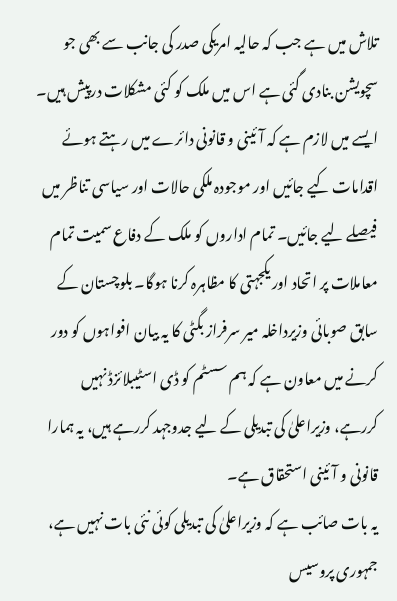تلاش میں ہے جب کہ حالیہ امریکی صدر کی جانب سے بھی جو سچویشن بنادی گئی ہے اس میں ملک کو کئی مشکلات درپیش ہیں۔
ایسے میں لازم ہے کہ آئینی و قانونی دائرے میں رہتے ہوئے اقدامات کیے جائیں اور موجودہ ملکی حالات اور سیاسی تناظر میں فیصلے لیے جائیں۔ تمام اداروں کو ملک کے دفاع سمیت تمام معاملات پر اتحاد اور یکجہتی کا مظاہرہ کرنا ہوگا۔ بلوچستان کے سابق صوبائی وزیرداخلہ میر سرفراز بگٹی کا یہ بیان افواہوں کو دور کرنے میں معاون ہے کہ ہم سسٹم کو ڈی اسٹیبلائزڈ نہیں کررہے، وزیراعلیٰ کی تبدیلی کے لیے جدوجہد کررہے ہیں، یہ ہمارا قانونی و آئینی استحقاق ہے۔
یہ بات صائب ہے کہ وزیراعلیٰ کی تبدیلی کوئی نئی بات نہیں ہے، جمہوری پروسیس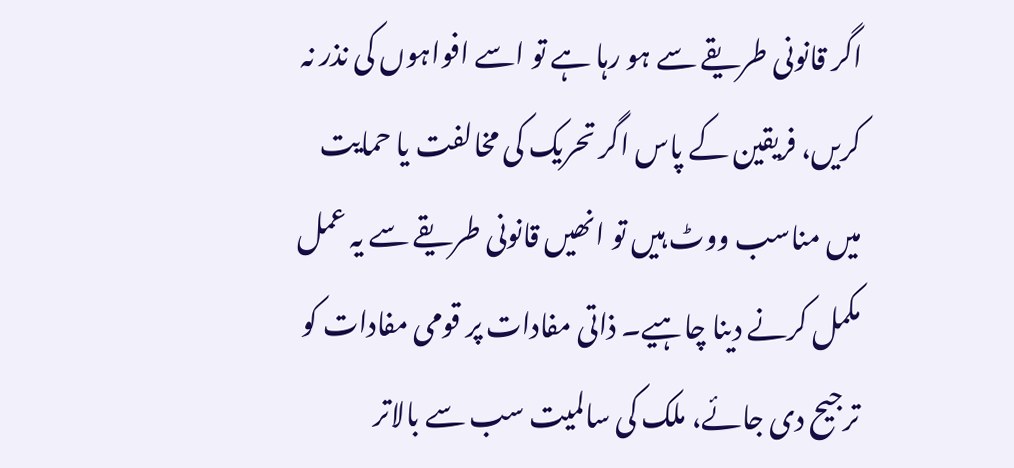اگر قانونی طریقے سے ہو رہا ہے تو اسے افواہوں کی نذر نہ کریں، فریقین کے پاس اگر تحریک کی مخالفت یا حمایت میں مناسب ووٹ ہیں تو انھیں قانونی طریقے سے یہ عمل مکمل کرنے دینا چاہیے۔ ذاتی مفادات پر قومی مفادات کو ترجیح دی جائے، ملک کی سالمیت سب سے بالاتر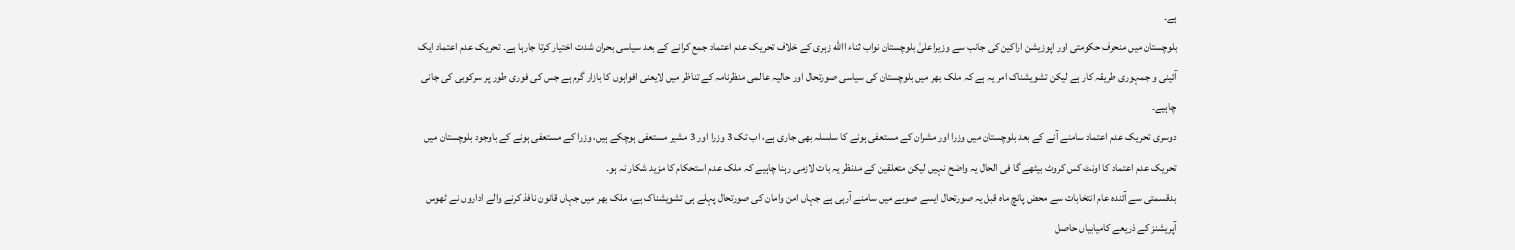ہے۔
بلوچستان میں منحرف حکومتی اور اپوزیشن اراکین کی جانب سے وزیراعلیٰ بلوچستان نواب ثناء االله زہری کے خلاف تحریک عدم اعتماد جمع کرانے کے بعد سیاسی بحران شدت اختیار کرتا جارہا ہے۔ تحریک عدم اعتماد ایک آئینی و جمہوری طریقہ کار ہے لیکن تشویشناک امر یہ ہے کہ ملک بھر میں بلوچستان کی سیاسی صورتحال اور حالیہ عالمی منظرنامہ کے تناظر میں لایعنی افواہوں کا بازار گرم ہے جس کی فوری طور پر سرکوبی کی جانی چاہیے۔
دوسری تحریک عدم اعتماد سامنے آنے کے بعد بلوچستان میں وزرا اور مشران کے مستعفی ہونے کا سلسلہ بھی جاری ہے، اب تک 3 وزرا اور 3 مشیر مستعفی ہوچکے ہیں، وزرا کے مستعفی ہونے کے باوجود بلوچستان میں تحریک عدم اعتماد کا اونٹ کس کروٹ بیٹھے گا فی الحال یہ واضح نہیں لیکن متعلقین کے مدنظر یہ بات لازمی رہنا چاہیے کہ ملک عدم استحکام کا مزید شکار نہ ہو۔
بدقسمتی سے آئندہ عام انتخابات سے محض پانچ ماہ قبل یہ صورتحال ایسے صوبے میں سامنے آرہی ہے جہاں امن وامان کی صورتحال پہلے ہی تشویشناک ہے، ملک بھر میں جہاں قانون نافذ کرنے والے اداروں نے ٹھوس آپریشنز کے ذریعے کامیابیاں حاصل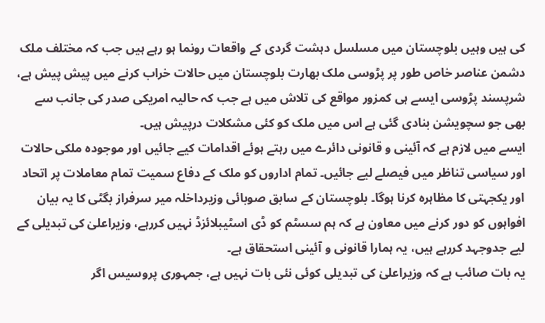کی ہیں وہیں بلوچستان میں مسلسل دہشت گردی کے واقعات رونما ہو رہے ہیں جب کہ مختلف ملک دشمن عناصر خاص طور پر پڑوسی ملک بھارت بلوچستان میں حالات خراب کرنے میں پیش پیش ہے، شرپسند پڑوسی ایسے ہی کمزور مواقع کی تلاش میں ہے جب کہ حالیہ امریکی صدر کی جانب سے بھی جو سچویشن بنادی گئی ہے اس میں ملک کو کئی مشکلات درپیش ہیں۔
ایسے میں لازم ہے کہ آئینی و قانونی دائرے میں رہتے ہوئے اقدامات کیے جائیں اور موجودہ ملکی حالات اور سیاسی تناظر میں فیصلے لیے جائیں۔ تمام اداروں کو ملک کے دفاع سمیت تمام معاملات پر اتحاد اور یکجہتی کا مظاہرہ کرنا ہوگا۔ بلوچستان کے سابق صوبائی وزیرداخلہ میر سرفراز بگٹی کا یہ بیان افواہوں کو دور کرنے میں معاون ہے کہ ہم سسٹم کو ڈی اسٹیبلائزڈ نہیں کررہے، وزیراعلیٰ کی تبدیلی کے لیے جدوجہد کررہے ہیں، یہ ہمارا قانونی و آئینی استحقاق ہے۔
یہ بات صائب ہے کہ وزیراعلیٰ کی تبدیلی کوئی نئی بات نہیں ہے، جمہوری پروسیس اگر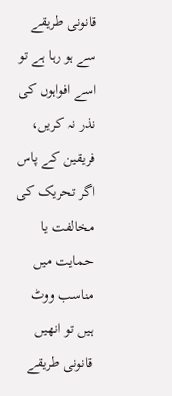قانونی طریقے سے ہو رہا ہے تو اسے افواہوں کی نذر نہ کریں، فریقین کے پاس اگر تحریک کی مخالفت یا حمایت میں مناسب ووٹ ہیں تو انھیں قانونی طریقے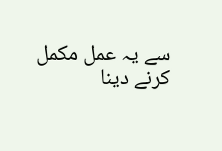سے یہ عمل مکمل کرنے دینا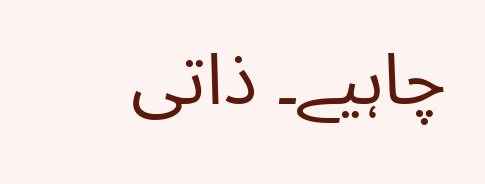چاہیے۔ ذاتی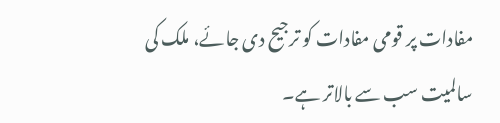مفادات پر قومی مفادات کو ترجیح دی جائے، ملک کی سالمیت سب سے بالاتر ہے۔